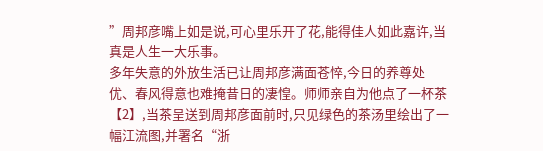”周邦彦嘴上如是说,可心里乐开了花,能得佳人如此嘉许,当真是人生一大乐事。
多年失意的外放生活已让周邦彦满面苍悴,今日的养尊处优、春风得意也难掩昔日的凄惶。师师亲自为他点了一杯茶【2】,当茶呈送到周邦彦面前时,只见绿色的茶汤里绘出了一幅江流图,并署名“浙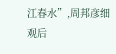江春水”,周邦彦细观后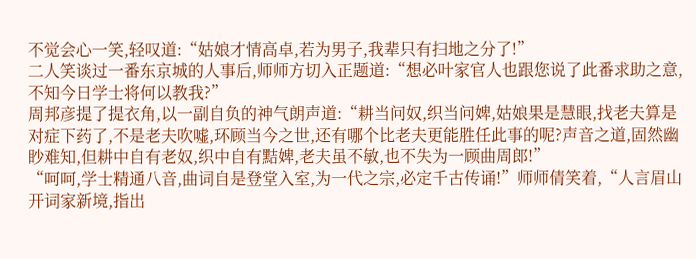不觉会心一笑,轻叹道:“姑娘才情高卓,若为男子,我辈只有扫地之分了!”
二人笑谈过一番东京城的人事后,师师方切入正题道:“想必叶家官人也跟您说了此番求助之意,不知今日学士将何以教我?”
周邦彦提了提衣角,以一副自负的神气朗声道:“耕当问奴,织当问婢,姑娘果是慧眼,找老夫算是对症下药了,不是老夫吹嘘,环顾当今之世,还有哪个比老夫更能胜任此事的呢?声音之道,固然幽眇难知,但耕中自有老奴,织中自有黠婢,老夫虽不敏,也不失为一顾曲周郎!”
“呵呵,学士精通八音,曲词自是登堂入室,为一代之宗,必定千古传诵!”师师倩笑着,“人言眉山开词家新境,指出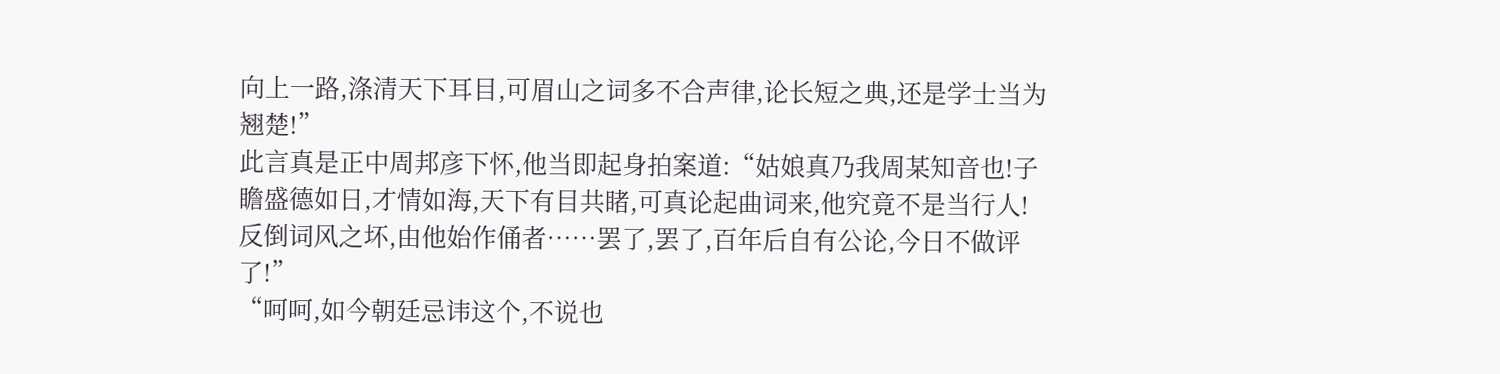向上一路,涤清天下耳目,可眉山之词多不合声律,论长短之典,还是学士当为翘楚!”
此言真是正中周邦彦下怀,他当即起身拍案道:“姑娘真乃我周某知音也!子瞻盛德如日,才情如海,天下有目共睹,可真论起曲词来,他究竟不是当行人!反倒词风之坏,由他始作俑者……罢了,罢了,百年后自有公论,今日不做评了!”
“呵呵,如今朝廷忌讳这个,不说也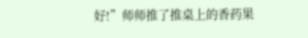好!”师师推了推桌上的香药果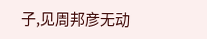子,见周邦彦无动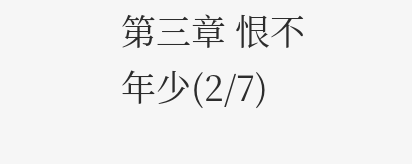第三章 恨不年少(2/7)